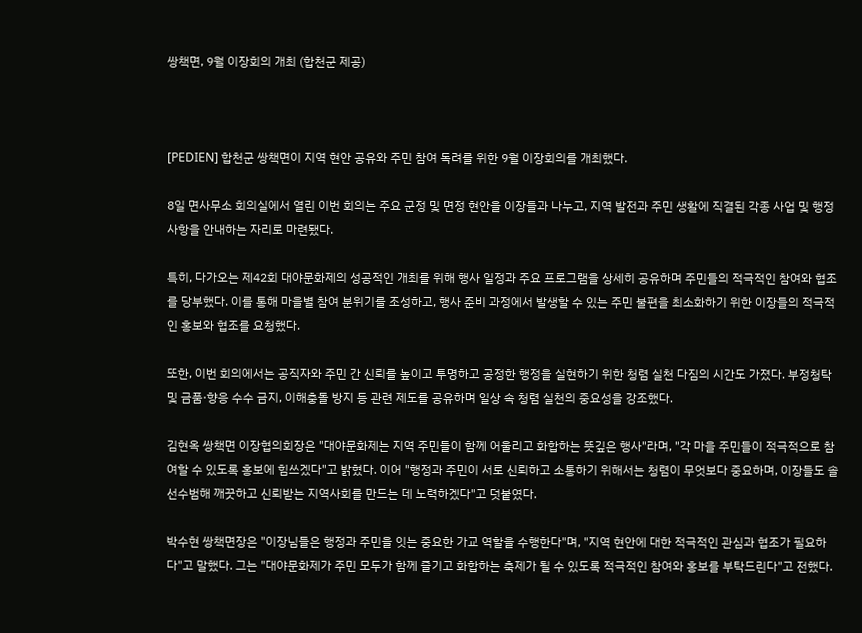쌍책면, 9월 이장회의 개최 (합천군 제공)



[PEDIEN] 합천군 쌍책면이 지역 현안 공유와 주민 참여 독려를 위한 9월 이장회의를 개최했다.

8일 면사무소 회의실에서 열린 이번 회의는 주요 군정 및 면정 현안을 이장들과 나누고, 지역 발전과 주민 생활에 직결된 각종 사업 및 행정 사항을 안내하는 자리로 마련됐다.

특히, 다가오는 제42회 대야문화제의 성공적인 개최를 위해 행사 일정과 주요 프로그램을 상세히 공유하며 주민들의 적극적인 참여와 협조를 당부했다. 이를 통해 마을별 참여 분위기를 조성하고, 행사 준비 과정에서 발생할 수 있는 주민 불편을 최소화하기 위한 이장들의 적극적인 홍보와 협조를 요청했다.

또한, 이번 회의에서는 공직자와 주민 간 신뢰를 높이고 투명하고 공정한 행정을 실현하기 위한 청렴 실천 다짐의 시간도 가졌다. 부정청탁 및 금품·향응 수수 금지, 이해충돌 방지 등 관련 제도를 공유하며 일상 속 청렴 실천의 중요성을 강조했다.

김현옥 쌍책면 이장협의회장은 "대야문화제는 지역 주민들이 함께 어울리고 화합하는 뜻깊은 행사"라며, "각 마을 주민들이 적극적으로 참여할 수 있도록 홍보에 힘쓰겠다"고 밝혔다. 이어 "행정과 주민이 서로 신뢰하고 소통하기 위해서는 청렴이 무엇보다 중요하며, 이장들도 솔선수범해 깨끗하고 신뢰받는 지역사회를 만드는 데 노력하겠다"고 덧붙였다.

박수현 쌍책면장은 "이장님들은 행정과 주민을 잇는 중요한 가교 역할을 수행한다"며, "지역 현안에 대한 적극적인 관심과 협조가 필요하다"고 말했다. 그는 "대야문화제가 주민 모두가 함께 즐기고 화합하는 축제가 될 수 있도록 적극적인 참여와 홍보를 부탁드린다"고 전했다.